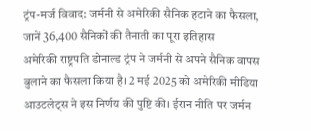ट्रंप-मर्ज विवाद: जर्मनी से अमेरिकी सैनिक हटाने का फैसला, जानें 36,400 सैनिकों की तैनाती का पूरा इतिहास
अमेरिकी राष्ट्रपति डोनाल्ड ट्रंप ने जर्मनी से अपने सैनिक वापस बुलाने का फैसला किया है। 2 मई 2025 को अमेरिकी मीडिया आउटलेट्स ने इस निर्णय की पुष्टि की। ईरान नीति पर जर्मन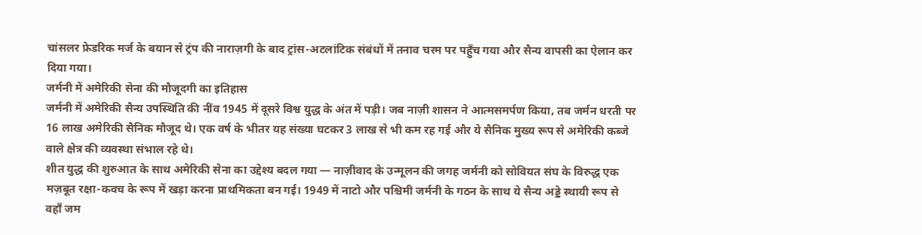चांसलर फ्रेडरिक मर्ज के बयान से ट्रंप की नाराज़गी के बाद ट्रांस-अटलांटिक संबंधों में तनाव चरम पर पहुँच गया और सैन्य वापसी का ऐलान कर दिया गया।
जर्मनी में अमेरिकी सेना की मौजूदगी का इतिहास
जर्मनी में अमेरिकी सैन्य उपस्थिति की नींव 1945 में दूसरे विश्व युद्ध के अंत में पड़ी। जब नाज़ी शासन ने आत्मसमर्पण किया, तब जर्मन धरती पर 16 लाख अमेरिकी सैनिक मौजूद थे। एक वर्ष के भीतर यह संख्या घटकर 3 लाख से भी कम रह गई और ये सैनिक मुख्य रूप से अमेरिकी कब्जे वाले क्षेत्र की व्यवस्था संभाल रहे थे।
शीत युद्ध की शुरुआत के साथ अमेरिकी सेना का उद्देश्य बदल गया — नाज़ीवाद के उन्मूलन की जगह जर्मनी को सोवियत संघ के विरुद्ध एक मज़बूत रक्षा-कवच के रूप में खड़ा करना प्राथमिकता बन गई। 1949 में नाटो और पश्चिमी जर्मनी के गठन के साथ ये सैन्य अड्डे स्थायी रूप से वहाँ जम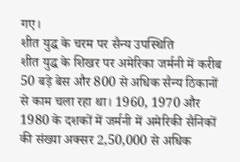गए।
शीत युद्ध के चरम पर सैन्य उपस्थिति
शीत युद्ध के शिखर पर अमेरिका जर्मनी में करीब 50 बड़े बेस और 800 से अधिक सैन्य ठिकानों से काम चला रहा था। 1960, 1970 और 1980 के दशकों में जर्मनी में अमेरिकी सैनिकों की संख्या अक्सर 2,50,000 से अधिक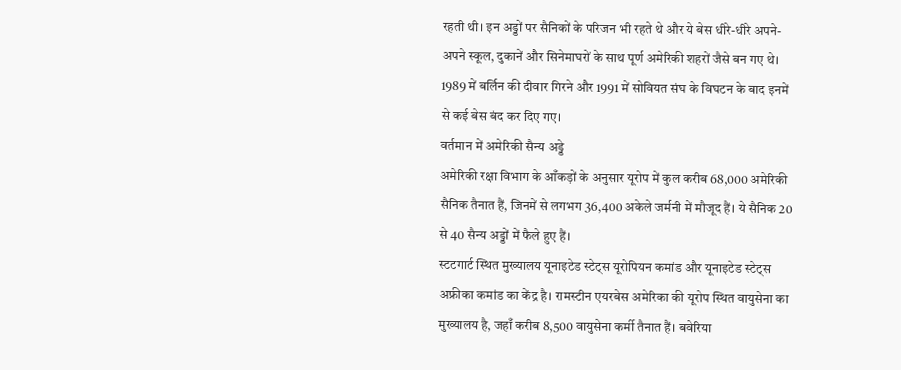रहती थी। इन अड्डों पर सैनिकों के परिजन भी रहते थे और ये बेस धीरे-धीरे अपने-अपने स्कूल, दुकानें और सिनेमाघरों के साथ पूर्ण अमेरिकी शहरों जैसे बन गए थे।
1989 में बर्लिन की दीवार गिरने और 1991 में सोवियत संघ के विघटन के बाद इनमें से कई बेस बंद कर दिए गए।
वर्तमान में अमेरिकी सैन्य अड्डे
अमेरिकी रक्षा विभाग के आँकड़ों के अनुसार यूरोप में कुल करीब 68,000 अमेरिकी सैनिक तैनात हैं, जिनमें से लगभग 36,400 अकेले जर्मनी में मौजूद हैं। ये सैनिक 20 से 40 सैन्य अड्डों में फैले हुए हैं।
स्टटगार्ट स्थित मुख्यालय यूनाइटेड स्टेट्स यूरोपियन कमांड और यूनाइटेड स्टेट्स अफ्रीका कमांड का केंद्र है। रामस्टीन एयरबेस अमेरिका की यूरोप स्थित वायुसेना का मुख्यालय है, जहाँ करीब 8,500 वायुसेना कर्मी तैनात हैं। बवेरिया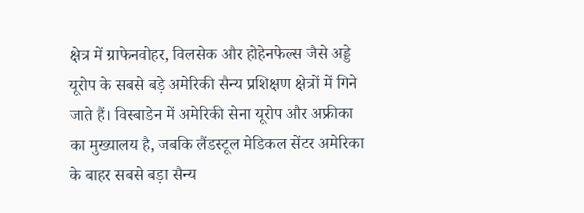क्षेत्र में ग्राफेनवोहर, विलसेक और होहेनफेल्स जैसे अड्डे यूरोप के सबसे बड़े अमेरिकी सैन्य प्रशिक्षण क्षेत्रों में गिने जाते हैं। विस्बाडेन में अमेरिकी सेना यूरोप और अफ्रीका का मुख्यालय है, जबकि लैंडस्टूल मेडिकल सेंटर अमेरिका के बाहर सबसे बड़ा सैन्य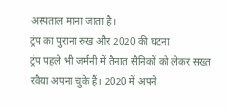अस्पताल माना जाता है।
ट्रंप का पुराना रुख और 2020 की घटना
ट्रंप पहले भी जर्मनी में तैनात सैनिकों को लेकर सख्त रवैया अपना चुके हैं। 2020 में अपने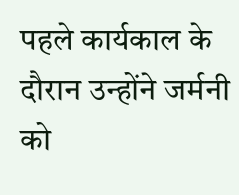पहले कार्यकाल के दौरान उन्होंने जर्मनी को